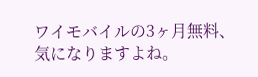ワイモバイルの3ヶ月無料、気になりますよね。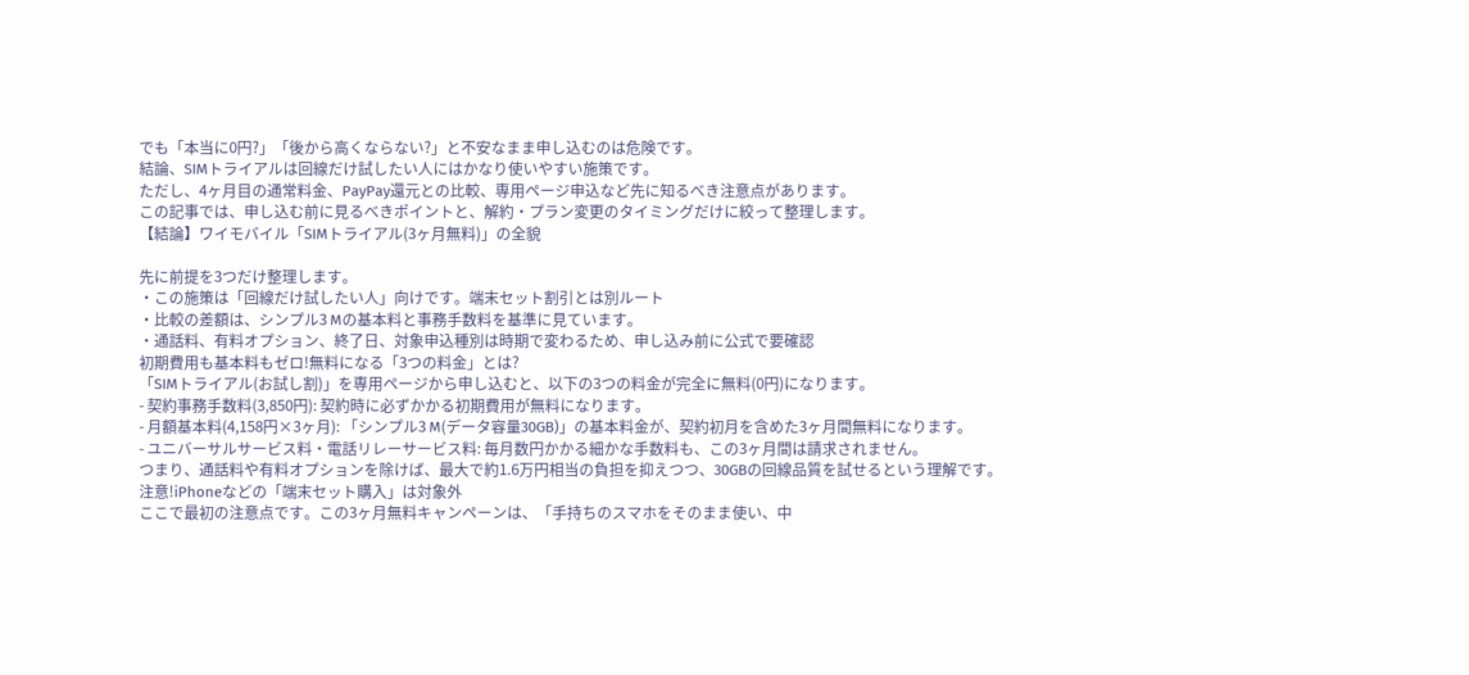でも「本当に0円?」「後から高くならない?」と不安なまま申し込むのは危険です。
結論、SIMトライアルは回線だけ試したい人にはかなり使いやすい施策です。
ただし、4ヶ月目の通常料金、PayPay還元との比較、専用ページ申込など先に知るべき注意点があります。
この記事では、申し込む前に見るべきポイントと、解約・プラン変更のタイミングだけに絞って整理します。
【結論】ワイモバイル「SIMトライアル(3ヶ月無料)」の全貌

先に前提を3つだけ整理します。
・この施策は「回線だけ試したい人」向けです。端末セット割引とは別ルート
・比較の差額は、シンプル3 Mの基本料と事務手数料を基準に見ています。
・通話料、有料オプション、終了日、対象申込種別は時期で変わるため、申し込み前に公式で要確認
初期費用も基本料もゼロ!無料になる「3つの料金」とは?
「SIMトライアル(お試し割)」を専用ページから申し込むと、以下の3つの料金が完全に無料(0円)になります。
- 契約事務手数料(3,850円): 契約時に必ずかかる初期費用が無料になります。
- 月額基本料(4,158円×3ヶ月): 「シンプル3 M(データ容量30GB)」の基本料金が、契約初月を含めた3ヶ月間無料になります。
- ユニバーサルサービス料・電話リレーサービス料: 毎月数円かかる細かな手数料も、この3ヶ月間は請求されません。
つまり、通話料や有料オプションを除けば、最大で約1.6万円相当の負担を抑えつつ、30GBの回線品質を試せるという理解です。
注意!iPhoneなどの「端末セット購入」は対象外
ここで最初の注意点です。この3ヶ月無料キャンペーンは、「手持ちのスマホをそのまま使い、中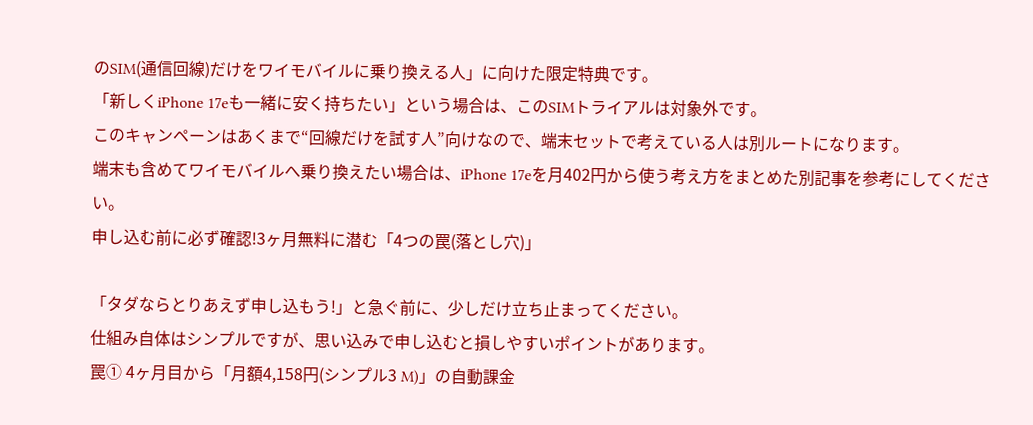のSIM(通信回線)だけをワイモバイルに乗り換える人」に向けた限定特典です。
「新しくiPhone 17eも一緒に安く持ちたい」という場合は、このSIMトライアルは対象外です。
このキャンペーンはあくまで“回線だけを試す人”向けなので、端末セットで考えている人は別ルートになります。
端末も含めてワイモバイルへ乗り換えたい場合は、iPhone 17eを月402円から使う考え方をまとめた別記事を参考にしてください。
申し込む前に必ず確認!3ヶ月無料に潜む「4つの罠(落とし穴)」

「タダならとりあえず申し込もう!」と急ぐ前に、少しだけ立ち止まってください。
仕組み自体はシンプルですが、思い込みで申し込むと損しやすいポイントがあります。
罠① 4ヶ月目から「月額4,158円(シンプル3 M)」の自動課金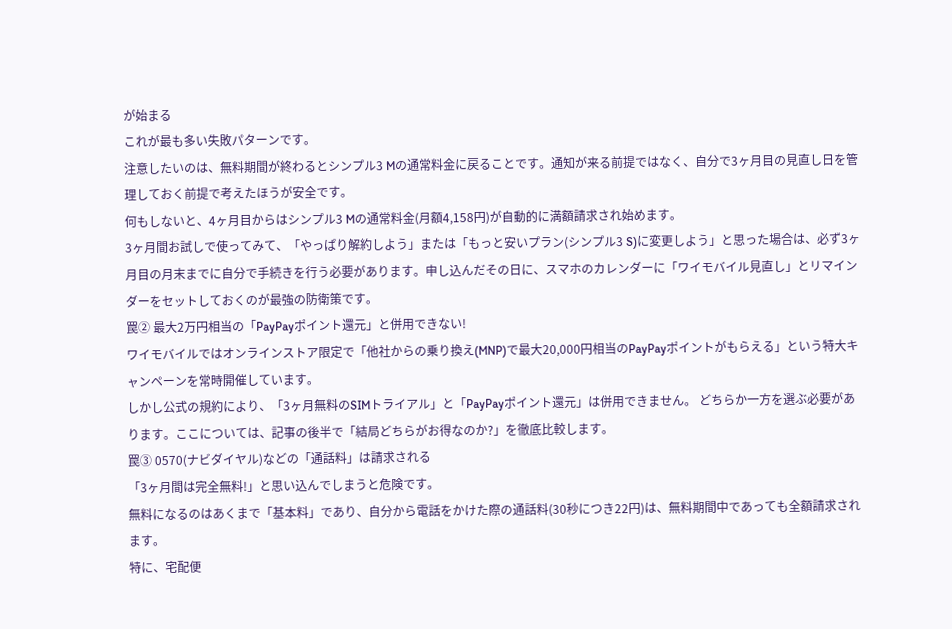が始まる
これが最も多い失敗パターンです。
注意したいのは、無料期間が終わるとシンプル3 Mの通常料金に戻ることです。通知が来る前提ではなく、自分で3ヶ月目の見直し日を管理しておく前提で考えたほうが安全です。
何もしないと、4ヶ月目からはシンプル3 Mの通常料金(月額4,158円)が自動的に満額請求され始めます。
3ヶ月間お試しで使ってみて、「やっぱり解約しよう」または「もっと安いプラン(シンプル3 S)に変更しよう」と思った場合は、必ず3ヶ月目の月末までに自分で手続きを行う必要があります。申し込んだその日に、スマホのカレンダーに「ワイモバイル見直し」とリマインダーをセットしておくのが最強の防衛策です。
罠② 最大2万円相当の「PayPayポイント還元」と併用できない!
ワイモバイルではオンラインストア限定で「他社からの乗り換え(MNP)で最大20,000円相当のPayPayポイントがもらえる」という特大キャンペーンを常時開催しています。
しかし公式の規約により、「3ヶ月無料のSIMトライアル」と「PayPayポイント還元」は併用できません。 どちらか一方を選ぶ必要があります。ここについては、記事の後半で「結局どちらがお得なのか?」を徹底比較します。
罠③ 0570(ナビダイヤル)などの「通話料」は請求される
「3ヶ月間は完全無料!」と思い込んでしまうと危険です。
無料になるのはあくまで「基本料」であり、自分から電話をかけた際の通話料(30秒につき22円)は、無料期間中であっても全額請求されます。
特に、宅配便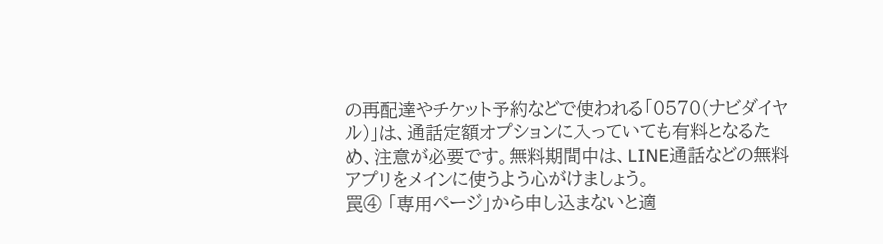の再配達やチケット予約などで使われる「0570(ナビダイヤル)」は、通話定額オプションに入っていても有料となるため、注意が必要です。無料期間中は、LINE通話などの無料アプリをメインに使うよう心がけましょう。
罠④ 「専用ページ」から申し込まないと適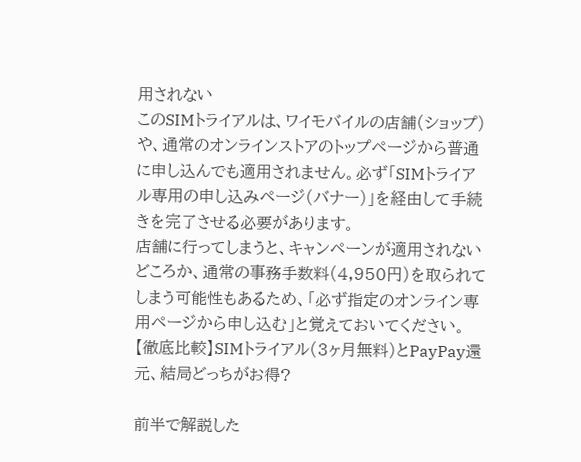用されない
このSIMトライアルは、ワイモバイルの店舗(ショップ)や、通常のオンラインストアのトップページから普通に申し込んでも適用されません。必ず「SIMトライアル専用の申し込みページ(バナー)」を経由して手続きを完了させる必要があります。
店舗に行ってしまうと、キャンペーンが適用されないどころか、通常の事務手数料(4,950円)を取られてしまう可能性もあるため、「必ず指定のオンライン専用ページから申し込む」と覚えておいてください。
【徹底比較】SIMトライアル(3ヶ月無料)とPayPay還元、結局どっちがお得?

前半で解説した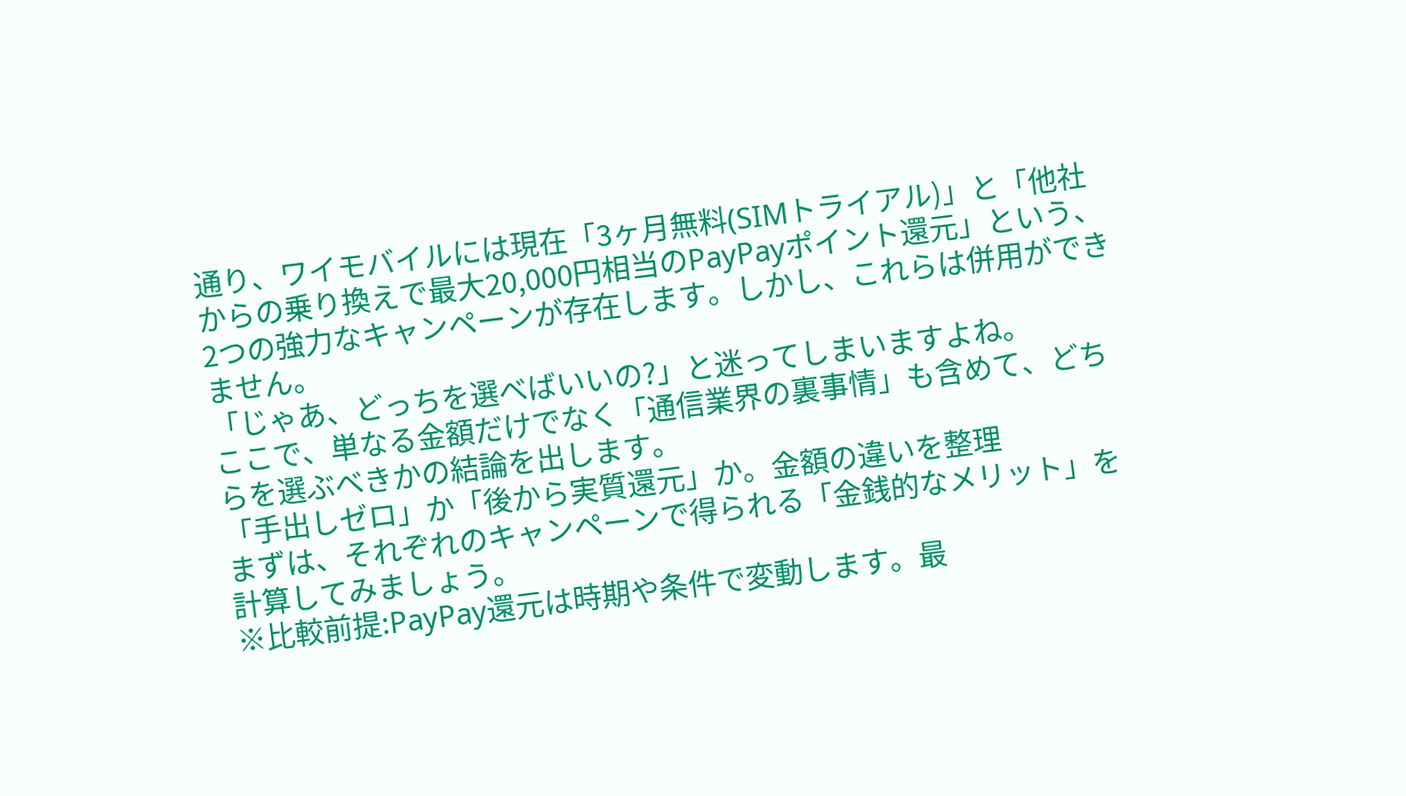通り、ワイモバイルには現在「3ヶ月無料(SIMトライアル)」と「他社からの乗り換えで最大20,000円相当のPayPayポイント還元」という、2つの強力なキャンペーンが存在します。しかし、これらは併用ができません。
「じゃあ、どっちを選べばいいの?」と迷ってしまいますよね。
ここで、単なる金額だけでなく「通信業界の裏事情」も含めて、どちらを選ぶべきかの結論を出します。
「手出しゼロ」か「後から実質還元」か。金額の違いを整理
まずは、それぞれのキャンペーンで得られる「金銭的なメリット」を計算してみましょう。
※比較前提:PayPay還元は時期や条件で変動します。最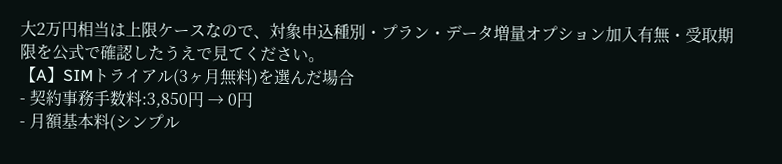大2万円相当は上限ケースなので、対象申込種別・プラン・データ増量オプション加入有無・受取期限を公式で確認したうえで見てください。
【A】SIMトライアル(3ヶ月無料)を選んだ場合
- 契約事務手数料:3,850円 → 0円
- 月額基本料(シンプル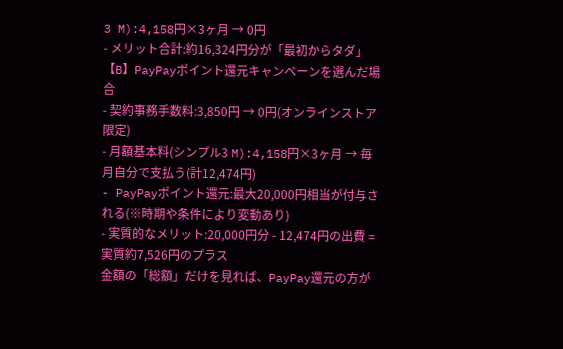3 M):4,158円×3ヶ月 → 0円
- メリット合計:約16,324円分が「最初からタダ」
【B】PayPayポイント還元キャンペーンを選んだ場合
- 契約事務手数料:3,850円 → 0円(オンラインストア限定)
- 月額基本料(シンプル3 M):4,158円×3ヶ月 → 毎月自分で支払う(計12,474円)
- PayPayポイント還元:最大20,000円相当が付与される(※時期や条件により変動あり)
- 実質的なメリット:20,000円分 - 12,474円の出費 = 実質約7,526円のプラス
金額の「総額」だけを見れば、PayPay還元の方が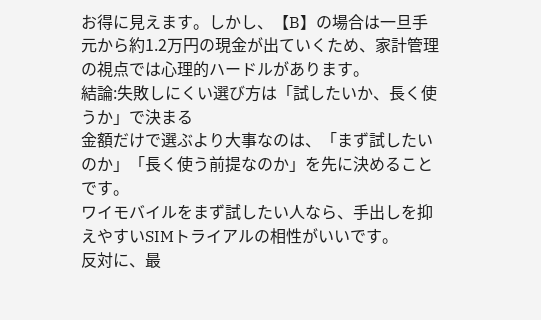お得に見えます。しかし、【B】の場合は一旦手元から約1.2万円の現金が出ていくため、家計管理の視点では心理的ハードルがあります。
結論:失敗しにくい選び方は「試したいか、長く使うか」で決まる
金額だけで選ぶより大事なのは、「まず試したいのか」「長く使う前提なのか」を先に決めることです。
ワイモバイルをまず試したい人なら、手出しを抑えやすいSIMトライアルの相性がいいです。
反対に、最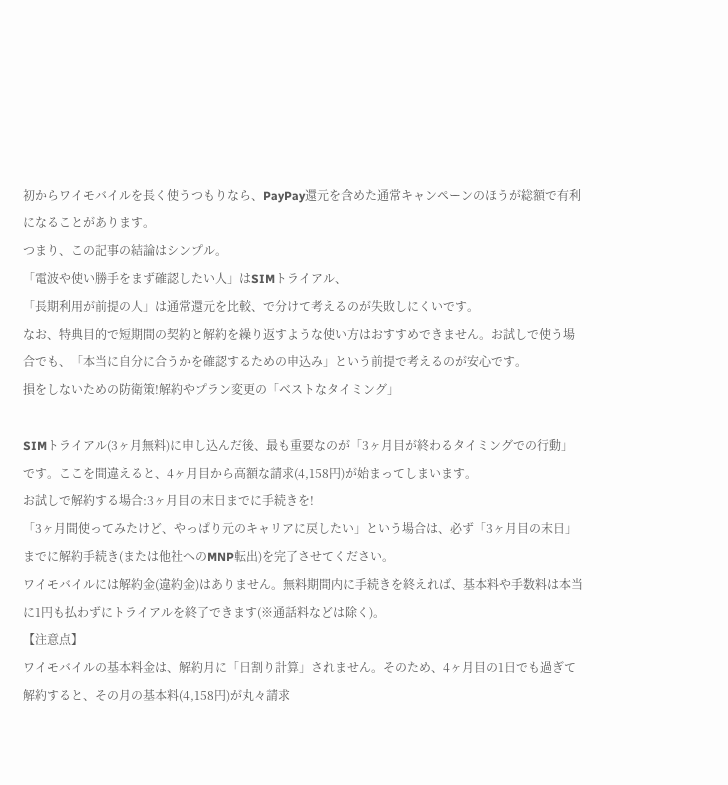初からワイモバイルを長く使うつもりなら、PayPay還元を含めた通常キャンペーンのほうが総額で有利になることがあります。
つまり、この記事の結論はシンプル。
「電波や使い勝手をまず確認したい人」はSIMトライアル、
「長期利用が前提の人」は通常還元を比較、で分けて考えるのが失敗しにくいです。
なお、特典目的で短期間の契約と解約を繰り返すような使い方はおすすめできません。お試しで使う場合でも、「本当に自分に合うかを確認するための申込み」という前提で考えるのが安心です。
損をしないための防衛策!解約やプラン変更の「ベストなタイミング」

SIMトライアル(3ヶ月無料)に申し込んだ後、最も重要なのが「3ヶ月目が終わるタイミングでの行動」です。ここを間違えると、4ヶ月目から高額な請求(4,158円)が始まってしまいます。
お試しで解約する場合:3ヶ月目の末日までに手続きを!
「3ヶ月間使ってみたけど、やっぱり元のキャリアに戻したい」という場合は、必ず「3ヶ月目の末日」までに解約手続き(または他社へのMNP転出)を完了させてください。
ワイモバイルには解約金(違約金)はありません。無料期間内に手続きを終えれば、基本料や手数料は本当に1円も払わずにトライアルを終了できます(※通話料などは除く)。
【注意点】
ワイモバイルの基本料金は、解約月に「日割り計算」されません。そのため、4ヶ月目の1日でも過ぎて解約すると、その月の基本料(4,158円)が丸々請求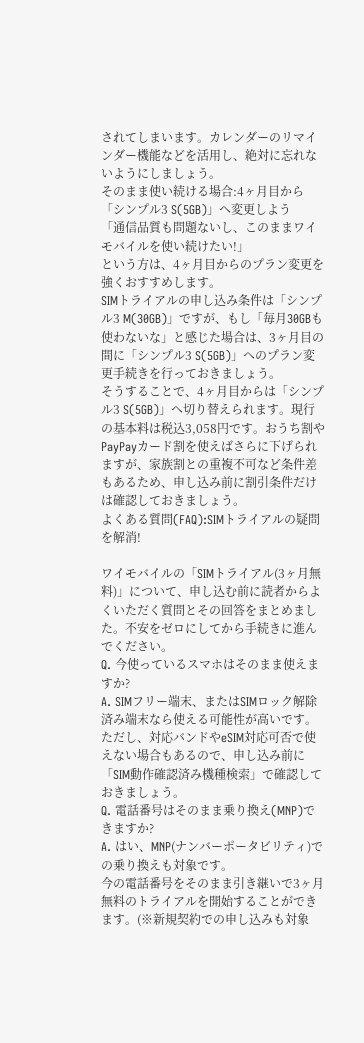されてしまいます。カレンダーのリマインダー機能などを活用し、絶対に忘れないようにしましょう。
そのまま使い続ける場合:4ヶ月目から「シンプル3 S(5GB)」へ変更しよう
「通信品質も問題ないし、このままワイモバイルを使い続けたい!」
という方は、4ヶ月目からのプラン変更を強くおすすめします。
SIMトライアルの申し込み条件は「シンプル3 M(30GB)」ですが、もし「毎月30GBも使わないな」と感じた場合は、3ヶ月目の間に「シンプル3 S(5GB)」へのプラン変更手続きを行っておきましょう。
そうすることで、4ヶ月目からは「シンプル3 S(5GB)」へ切り替えられます。現行の基本料は税込3,058円です。おうち割やPayPayカード割を使えばさらに下げられますが、家族割との重複不可など条件差もあるため、申し込み前に割引条件だけは確認しておきましょう。
よくある質問(FAQ):SIMトライアルの疑問を解消!

ワイモバイルの「SIMトライアル(3ヶ月無料)」について、申し込む前に読者からよくいただく質問とその回答をまとめました。不安をゼロにしてから手続きに進んでください。
Q. 今使っているスマホはそのまま使えますか?
A. SIMフリー端末、またはSIMロック解除済み端末なら使える可能性が高いです。
ただし、対応バンドやeSIM対応可否で使えない場合もあるので、申し込み前に「SIM動作確認済み機種検索」で確認しておきましょう。
Q. 電話番号はそのまま乗り換え(MNP)できますか?
A. はい、MNP(ナンバーポータビリティ)での乗り換えも対象です。
今の電話番号をそのまま引き継いで3ヶ月無料のトライアルを開始することができます。(※新規契約での申し込みも対象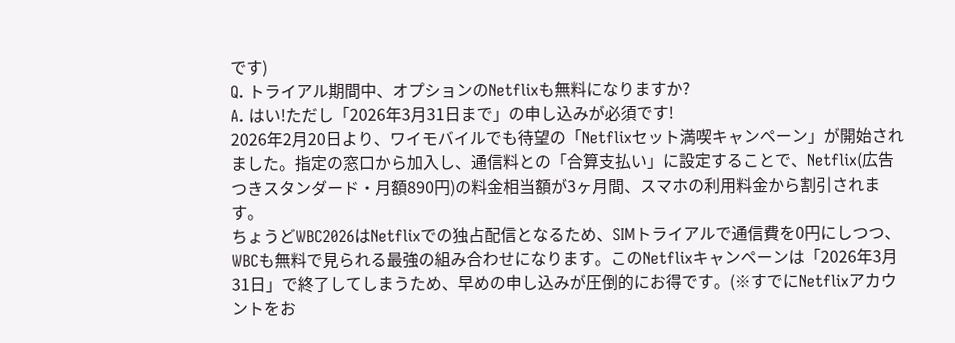です)
Q. トライアル期間中、オプションのNetflixも無料になりますか?
A. はい!ただし「2026年3月31日まで」の申し込みが必須です!
2026年2月20日より、ワイモバイルでも待望の「Netflixセット満喫キャンペーン」が開始されました。指定の窓口から加入し、通信料との「合算支払い」に設定することで、Netflix(広告つきスタンダード・月額890円)の料金相当額が3ヶ月間、スマホの利用料金から割引されます。
ちょうどWBC2026はNetflixでの独占配信となるため、SIMトライアルで通信費を0円にしつつ、WBCも無料で見られる最強の組み合わせになります。このNetflixキャンペーンは「2026年3月31日」で終了してしまうため、早めの申し込みが圧倒的にお得です。(※すでにNetflixアカウントをお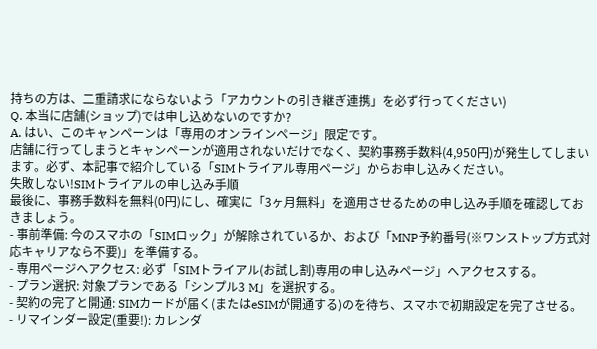持ちの方は、二重請求にならないよう「アカウントの引き継ぎ連携」を必ず行ってください)
Q. 本当に店舗(ショップ)では申し込めないのですか?
A. はい、このキャンペーンは「専用のオンラインページ」限定です。
店舗に行ってしまうとキャンペーンが適用されないだけでなく、契約事務手数料(4,950円)が発生してしまいます。必ず、本記事で紹介している「SIMトライアル専用ページ」からお申し込みください。
失敗しない!SIMトライアルの申し込み手順
最後に、事務手数料を無料(0円)にし、確実に「3ヶ月無料」を適用させるための申し込み手順を確認しておきましょう。
- 事前準備: 今のスマホの「SIMロック」が解除されているか、および「MNP予約番号(※ワンストップ方式対応キャリアなら不要)」を準備する。
- 専用ページへアクセス: 必ず「SIMトライアル(お試し割)専用の申し込みページ」へアクセスする。
- プラン選択: 対象プランである「シンプル3 M」を選択する。
- 契約の完了と開通: SIMカードが届く(またはeSIMが開通する)のを待ち、スマホで初期設定を完了させる。
- リマインダー設定(重要!): カレンダ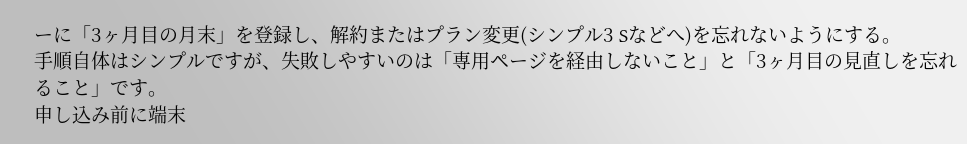ーに「3ヶ月目の月末」を登録し、解約またはプラン変更(シンプル3 Sなどへ)を忘れないようにする。
手順自体はシンプルですが、失敗しやすいのは「専用ページを経由しないこと」と「3ヶ月目の見直しを忘れること」です。
申し込み前に端末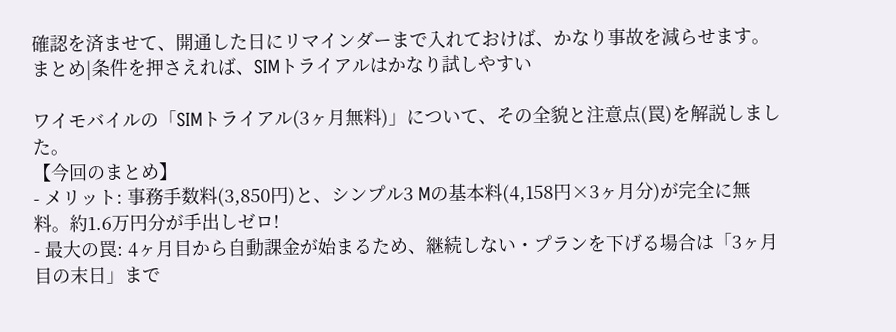確認を済ませて、開通した日にリマインダーまで入れておけば、かなり事故を減らせます。
まとめ|条件を押さえれば、SIMトライアルはかなり試しやすい

ワイモバイルの「SIMトライアル(3ヶ月無料)」について、その全貌と注意点(罠)を解説しました。
【今回のまとめ】
- メリット: 事務手数料(3,850円)と、シンプル3 Mの基本料(4,158円×3ヶ月分)が完全に無料。約1.6万円分が手出しゼロ!
- 最大の罠: 4ヶ月目から自動課金が始まるため、継続しない・プランを下げる場合は「3ヶ月目の末日」まで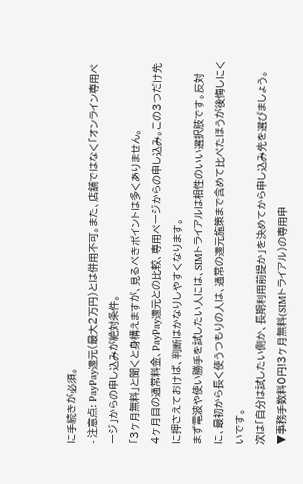に手続きが必須。
- 注意点: PayPay還元(最大2万円)とは併用不可。また、店舗ではなく「オンライン専用ページ」からの申し込みが絶対条件。
「3ヶ月無料」と聞くと身構えますが、見るべきポイントは多くありません。
4ヶ月目の通常料金、PayPay還元との比較、専用ページからの申し込み。この3つだけ先に押さえておけば、判断はかなりしやすくなります。
まず電波や使い勝手を試したい人には、SIMトライアルは相性のいい選択肢です。反対に、最初から長く使うつもりの人は、通常の還元施策まで含めて比べたほうが後悔しにくいです。
次は「自分は試したい側か、長期利用前提か」を決めてから申し込み先を選びましょう。
▼事務手数料0円!3ヶ月無料(SIMトライアル)の専用申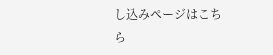し込みページはこちら